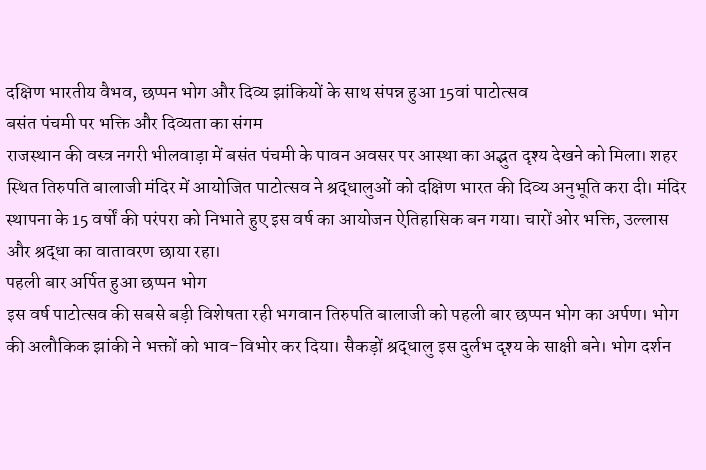दक्षिण भारतीय वैभव, छप्पन भोग और दिव्य झांकियों के साथ संपन्न हुआ 15वां पाटोत्सव
बसंत पंचमी पर भक्ति और दिव्यता का संगम
राजस्थान की वस्त्र नगरी भीलवाड़ा में बसंत पंचमी के पावन अवसर पर आस्था का अद्भुत दृश्य देखने को मिला। शहर स्थित तिरुपति बालाजी मंदिर में आयोजित पाटोत्सव ने श्रद्धालुओं को दक्षिण भारत की दिव्य अनुभूति करा दी। मंदिर स्थापना के 15 वर्षों की परंपरा को निभाते हुए इस वर्ष का आयोजन ऐतिहासिक बन गया। चारों ओर भक्ति, उल्लास और श्रद्धा का वातावरण छाया रहा।
पहली बार अर्पित हुआ छप्पन भोग
इस वर्ष पाटोत्सव की सबसे बड़ी विशेषता रही भगवान तिरुपति बालाजी को पहली बार छप्पन भोग का अर्पण। भोग की अलौकिक झांकी ने भक्तों को भाव-विभोर कर दिया। सैकड़ों श्रद्धालु इस दुर्लभ दृश्य के साक्षी बने। भोग दर्शन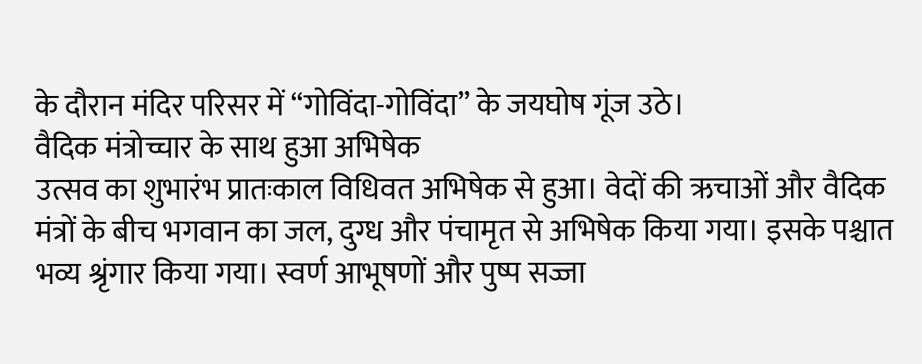के दौरान मंदिर परिसर में “गोविंदा-गोविंदा” के जयघोष गूंज उठे।
वैदिक मंत्रोच्चार के साथ हुआ अभिषेक
उत्सव का शुभारंभ प्रातःकाल विधिवत अभिषेक से हुआ। वेदों की ऋचाओं और वैदिक मंत्रों के बीच भगवान का जल, दुग्ध और पंचामृत से अभिषेक किया गया। इसके पश्चात भव्य श्रृंगार किया गया। स्वर्ण आभूषणों और पुष्प सज्जा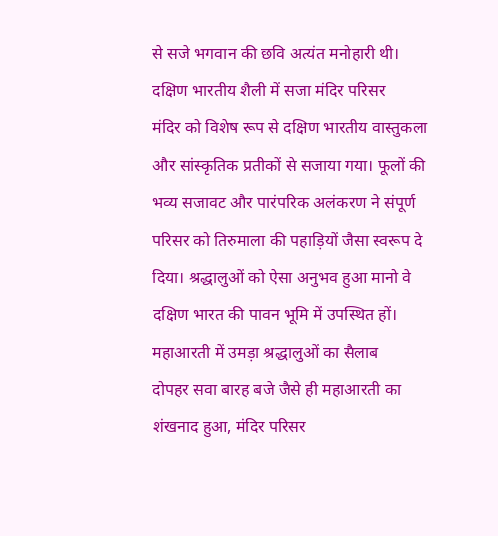से सजे भगवान की छवि अत्यंत मनोहारी थी।
दक्षिण भारतीय शैली में सजा मंदिर परिसर
मंदिर को विशेष रूप से दक्षिण भारतीय वास्तुकला और सांस्कृतिक प्रतीकों से सजाया गया। फूलों की भव्य सजावट और पारंपरिक अलंकरण ने संपूर्ण परिसर को तिरुमाला की पहाड़ियों जैसा स्वरूप दे दिया। श्रद्धालुओं को ऐसा अनुभव हुआ मानो वे दक्षिण भारत की पावन भूमि में उपस्थित हों।
महाआरती में उमड़ा श्रद्धालुओं का सैलाब
दोपहर सवा बारह बजे जैसे ही महाआरती का शंखनाद हुआ, मंदिर परिसर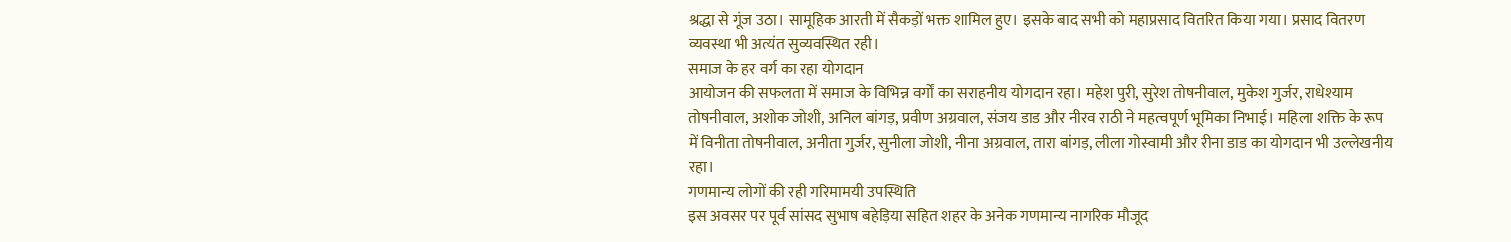श्रद्धा से गूंज उठा। सामूहिक आरती में सैकड़ों भक्त शामिल हुए। इसके बाद सभी को महाप्रसाद वितरित किया गया। प्रसाद वितरण व्यवस्था भी अत्यंत सुव्यवस्थित रही।
समाज के हर वर्ग का रहा योगदान
आयोजन की सफलता में समाज के विभिन्न वर्गों का सराहनीय योगदान रहा। महेश पुरी, सुरेश तोषनीवाल, मुकेश गुर्जर, राधेश्याम तोषनीवाल, अशोक जोशी, अनिल बांगड़, प्रवीण अग्रवाल, संजय डाड और नीरव राठी ने महत्वपूर्ण भूमिका निभाई। महिला शक्ति के रूप में विनीता तोषनीवाल, अनीता गुर्जर, सुनीला जोशी, नीना अग्रवाल, तारा बांगड़, लीला गोस्वामी और रीना डाड का योगदान भी उल्लेखनीय रहा।
गणमान्य लोगों की रही गरिमामयी उपस्थिति
इस अवसर पर पूर्व सांसद सुभाष बहेड़िया सहित शहर के अनेक गणमान्य नागरिक मौजूद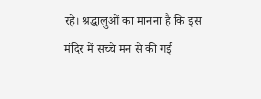रहे। श्रद्धालुओं का मानना है कि इस मंदिर में सच्चे मन से की गई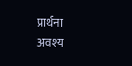प्रार्थना अवश्य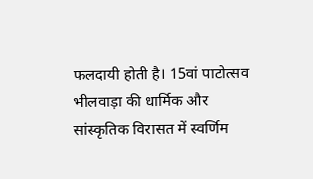फलदायी होती है। 15वां पाटोत्सव भीलवाड़ा की धार्मिक और सांस्कृतिक विरासत में स्वर्णिम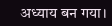अध्याय बन गया।